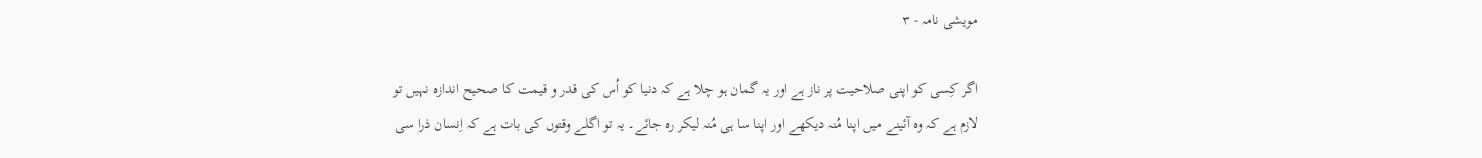مویشی نامہ - ۳

اگر کِسی کو اپنی صلاحیت پر ناز ہے اور یہ گمان ہو چلا ہے کہ دنیا کو اُس کی قدر و قیمت کا صحیح اندازہ نہیں تو لازم ہے کہ وہ آئینے میں اپنا مُنہ دیکھے اور اپنا سا ہی مُنہ لیکر رہ جائے۔ یہ تو اگلے وقتوں کی بات ہے کہ اِنسان ذرا سی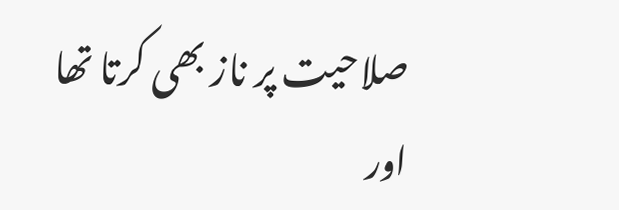صلاحیت پر ناز بھی کرتا تھا اور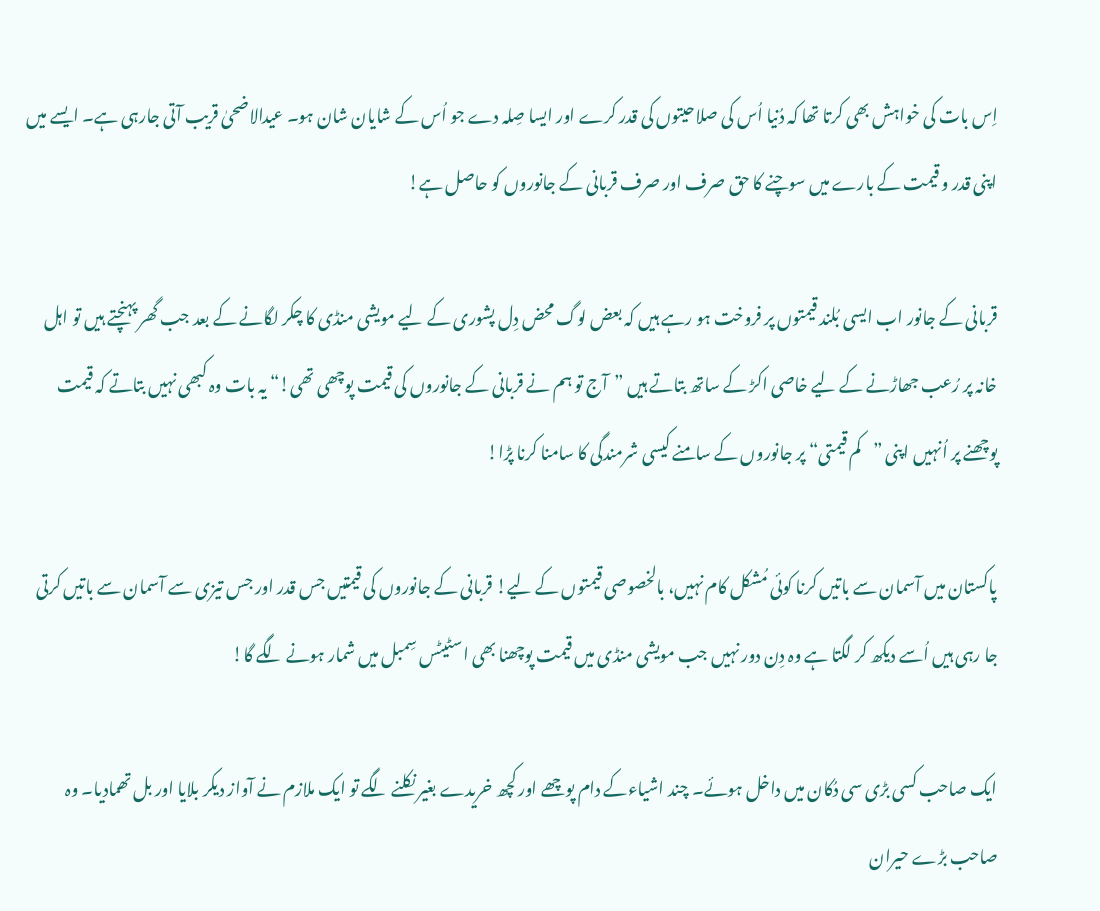اِس بات کی خواہش بھی کرتا تھا کہ دُنیا اُس کی صلاحیتوں کی قدر کرے اور ایسا صِلہ دے جو اُس کے شایان شان ہو۔ عیدالاضحیٰ قریب آتی جارہی ہے۔ ایسے میں اپنی قدر و قیمت کے بارے میں سوچنے کا حق صرف اور صرف قربانی کے جانوروں کو حاصل ہے!

قربانی کے جانور اب ایسی بُلند قیمتوں پر فروخت ہو رہے ہیں کہ بعض لوگ محض دِل پشوری کے لیے مویشی منڈی کا چکر لگانے کے بعد جب گھر پہنچتے ہیں تو اہل خانہ پر رُعب جھاڑنے کے لیے خاصی اکڑ کے ساتھ بتاتے ہیں ”آج تو ہم نے قربانی کے جانوروں کی قیمت پوچھی تھی!“ یہ بات وہ کبھی نہیں بتاتے کہ قیمت پوچھنے پر اُنہیں اپنی ”کم قیمتی“ پر جانوروں کے سامنے کیسی شرمندگی کا سامنا کرنا پڑا!

پاکستان میں آسمان سے باتیں کرنا کوئی مُشکل کام نہیں، بالخصوصی قیمتوں کے لیے! قربانی کے جانوروں کی قیمتیں جس قدر اور جس تیزی سے آسمان سے باتیں کرتی جا رہی ہیں اُسے دیکھ کر لگتا ہے وہ دِن دور نہیں جب مویشی منڈی میں قیمت پوچھنا بھی اسٹیٹس سِمبل میں شمار ہونے لگے گا!

ایک صاحب کسی بڑی سی دُکان میں داخل ہوئے۔ چند اشیاءکے دام پوچھے اور کچھ خریدے بغیر نکلنے لگے تو ایک ملازم نے آواز دیکر بلایا اور بل تھمادیا۔ وہ صاحب بڑے حیران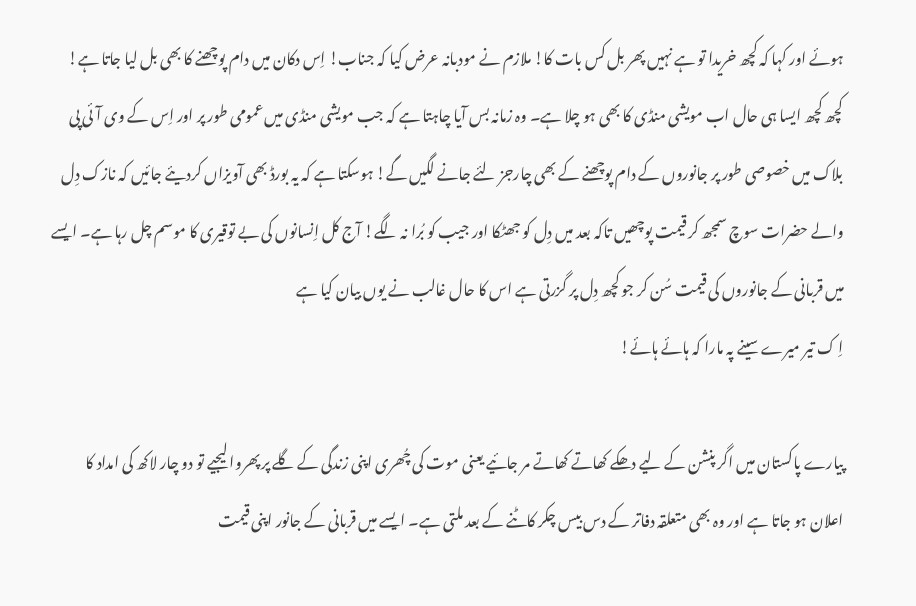ہوئے اور کہا کہ کچھ خریدا تو ہے نہیں پھر بل کس بات کا! ملازم نے مودبانہ عرض کیا کہ جناب! اِس دکان میں دام پوچھنے کا بھی بل لیا جاتا ہے! کچھ کچھ ایسا ہی حال اب مویشی منڈی کا بھی ہو چلا ہے۔ وہ زمانہ بس آیا چاہتا ہے کہ جب مویشی منڈی میں عمومی طور پر اور اِس کے وی آئی پی بلاک میں خصوصی طور پر جانوروں کے دام پوچھنے کے بھی چارجز لئے جانے لگیں گے! ہوسکتا ہے کہ یہ بورڈ بھی آویزاں کردیئے جائیں کہ نازک دِل والے حضرات سوچ سمجھ کر قیمت پوچھیں تاکہ بعد میں دِل کو جھٹکا اور جیب کو بُرا نہ لگے! آج کل اِنسانوں کی بے توقیری کا موسم چل رہا ہے۔ ایسے میں قربانی کے جانوروں کی قیمت سُن کر جو کچھ دِل پر گزرتی ہے اس کا حال غالب نے یوں بیان کیا ہے
اِ ک تیر میرے سینے پہ مارا کہ ہائے ہائے!

پیارے پاکستان میں اگر پنشن کے لیے دھکے کھاتے کھاتے مر جائیے یعنی موت کی چُھری اپنی زندگی کے گلے پر پھروا لیجیے تو دو چار لاکھ کی امداد کا اعلان ہو جاتا ہے اور وہ بھی متعلقہ دفاتر کے دس بیس چکر کاٹنے کے بعد ملتی ہے۔ ایسے میں قربانی کے جانور اپنی قیمت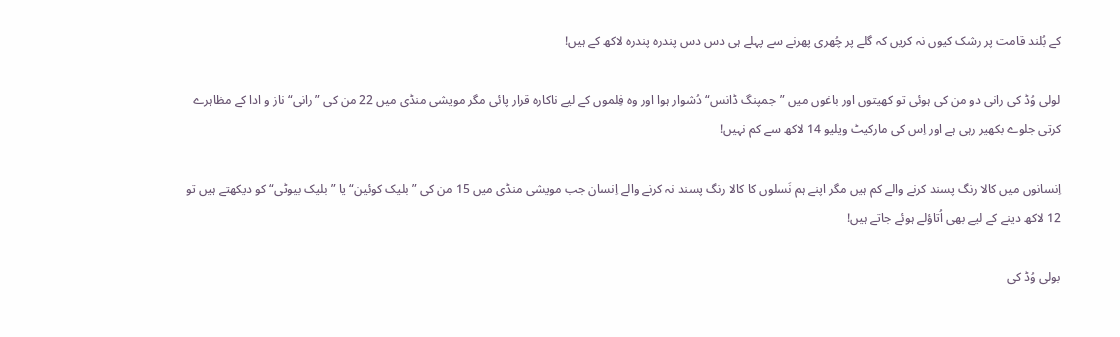کے بُلند قامت پر رشک کیوں نہ کریں کہ گلے پر چُھری پھرنے سے پہلے ہی دس دس پندرہ پندرہ لاکھ کے ہیں!

لولی وُڈ کی رانی دو من کی ہوئی تو کھیتوں اور باغوں میں ”جمپنگ ڈانس“ دُشوار ہوا اور وہ فِلموں کے لیے ناکارہ قرار پائی مگر مویشی منڈی میں 22 من کی ”رانی“ ناز و ادا کے مظاہرے کرتی جلوے بکھیر رہی ہے اور اِس کی مارکیٹ ویلیو 14 لاکھ سے کم نہیں!

اِنسانوں میں کالا رنگ پسند کرنے والے کم ہیں مگر اپنے ہم نَسلوں کا کالا رنگ پسند نہ کرنے والے اِنسان جب مویشی منڈی میں 15 من کی ”بلیک کوئین“ یا ”بلیک بیوٹی“ کو دیکھتے ہیں تو 12 لاکھ دینے کے لیے بھی اُتاؤلے ہوئے جاتے ہیں!

بولی وُڈ کی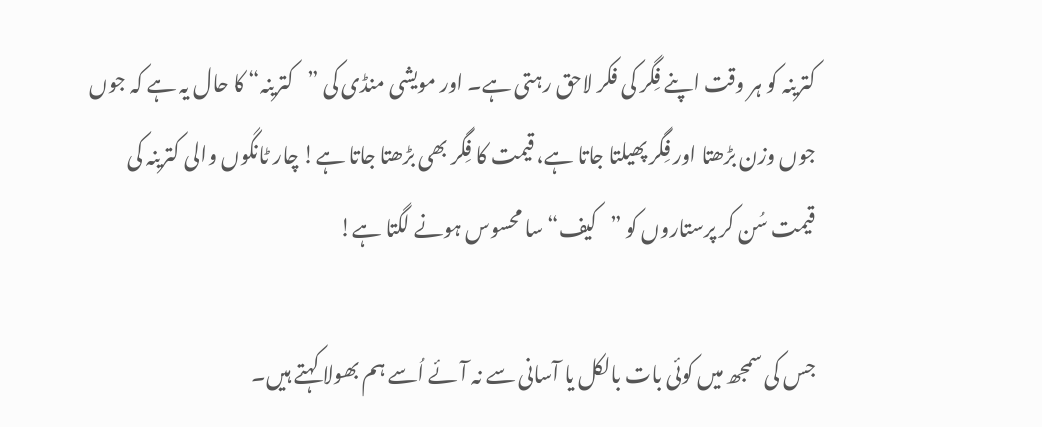کترینہ کو ہر وقت اپنے فِگر کی فکر لاحق رہتی ہے۔ اور مویشی منڈی کی ”کترینہ“ کا حال یہ ہے کہ جوں جوں وزن بڑھتا اور فِگر پھیلتا جاتا ہے، قیمت کا فِگر بھی بڑھتا جاتا ہے! چار ٹانگوں والی کترینہ کی قیمت سُن کر پرستاروں کو ”کیف“ سا محسوس ہونے لگتا ہے!

جس کی سمجھ میں کوئی بات بالکل یا آسانی سے نہ آئے اُسے ہم بھولا کہتے ہیں۔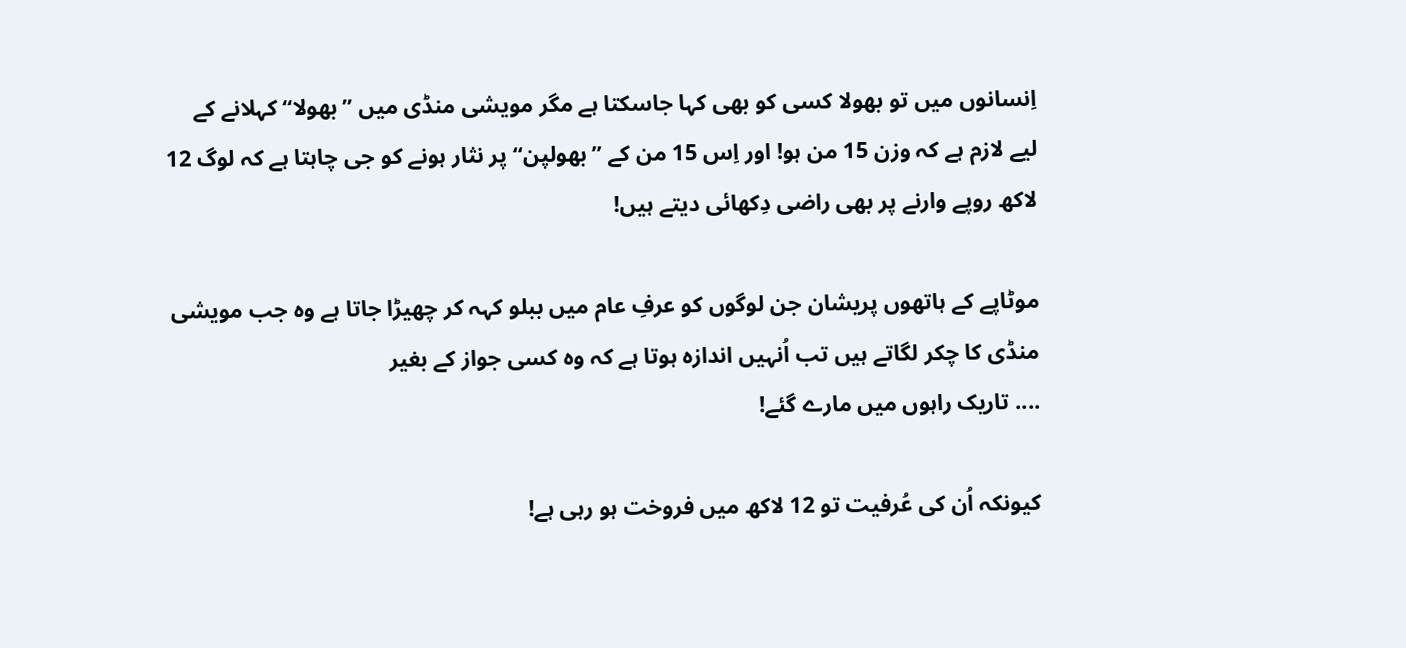اِنسانوں میں تو بھولا کسی کو بھی کہا جاسکتا ہے مگر مویشی منڈی میں ”بھولا“ کہلانے کے لیے لازم ہے کہ وزن 15 من ہو! اور اِس 15 من کے ”بھولپن“ پر نثار ہونے کو جی چاہتا ہے کہ لوگ 12 لاکھ روپے وارنے پر بھی راضی دِکھائی دیتے ہیں!

موٹاپے کے ہاتھوں پریشان جن لوگوں کو عرفِ عام میں ببلو کہہ کر چھیڑا جاتا ہے وہ جب مویشی منڈی کا چکر لگاتے ہیں تب اُنہیں اندازہ ہوتا ہے کہ وہ کسی جواز کے بغیر
.... تاریک راہوں میں مارے گئے!

کیونکہ اُن کی عُرفیت تو 12 لاکھ میں فروخت ہو رہی ہے!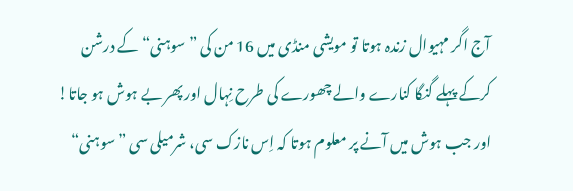آج اگر مہیوال زندہ ہوتا تو مویشی منڈی میں 16 من کی ”سوہنی“ کے درشن کرکے پہلے گنگا کنارے والے چھورے کی طرح نِہال اور پھر بے ہوش ہو جاتا! اور جب ہوش میں آنے پر معلوم ہوتا کہ اِس نازک سی، شرمیلی سی ”سوہنی“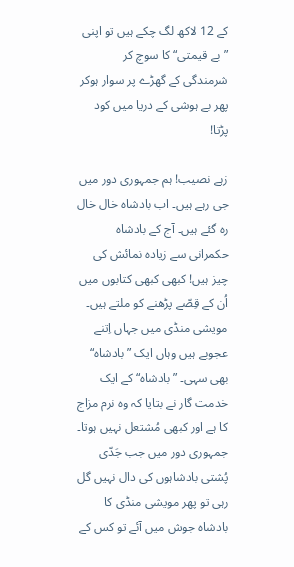کے 12 لاکھ لگ چکے ہیں تو اپنی ”بے قیمتی“ کا سوچ کر شرمندگی کے گھڑے پر سوار ہوکر پھر بے ہوشی کے دریا میں کود پڑتا!

زہے نصیب! ہم جمہوری دور میں جی رہے ہیں۔ اب بادشاہ خال خال رہ گئے ہیں۔ آج کے بادشاہ حکمرانی سے زیادہ نمائش کی چیز ہیں! کبھی کبھی کتابوں میں اُن کے قِصّے پڑھنے کو ملتے ہیں۔ مویشی منڈی میں جہاں اِتنے عجوبے ہیں وہاں ایک ”بادشاہ“ بھی سہی۔ ”بادشاہ“ کے ایک خدمت گار نے بتایا کہ وہ نرم مزاج کا ہے اور کبھی مُشتعل نہیں ہوتا۔ جمہوری دور میں جب جَدّی پُشتی بادشاہوں کی دال نہیں گل رہی تو پھر مویشی منڈی کا بادشاہ جوش میں آئے تو کس کے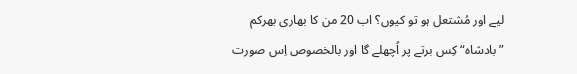لیے اور مُشتعل ہو تو کیوں؟ اب 20 من کا بھاری بھرکم ”بادشاہ“ کِس برتے پر اُچھلے گا اور بالخصوص اِس صورت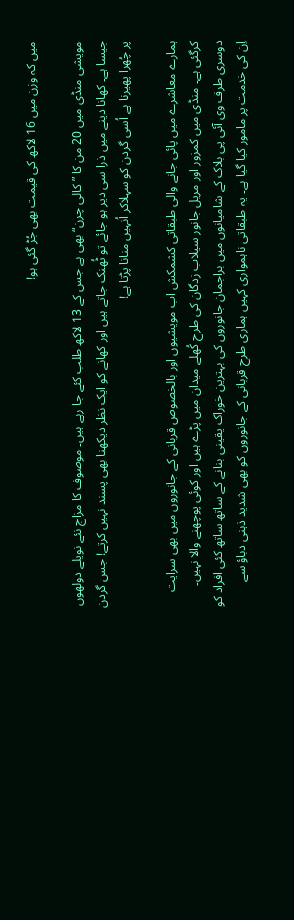میں کہ وزن میں 16 لاکھ کی قیمت بھی جُڑ گئی ہو!

مویشی منڈی میں 20 من کا ”کالی چرن“ بھی ہے جس کے 13 لاکھ طلب کئے جا رہے ہیں۔ موصوف کا مزاج نئے نویلے دولھوں جیسا ہے۔ کھانا دینے میں ذرا سی دیر ہو جائے تو ٹُھنک جاتے ہیں اور کھانے کو ایک نظر دیکھنا بھی پسند نہیں کرتے! جس گردن پر چُھرا پھیرنا ہے اُسی گردن کو سہلاکر اُنہیں منانا پڑتا ہے!

ہمارے معاشرے میں پائی جانے والی طبقاتی کشمکش اب مویشیوں اور بالخصوص قربانی کے جانوروں میں بھی سرایت کرگئی ہے۔ منڈی میں کمزور اور مریل جانور سیلاب زدگان کی طرح کُھلے میدان میں پڑے ہیں اور کوئی پوچھنے والا نہیں۔ دوسری طرف وی آئی پی بلاک کے شامیانوں میں براجمان جانوروں کی بہترین خوراک یقینی بنانے کے ساتھ ساتھ کئی افراد کو اِن کی خدمت پر مامور کیا گیا ہے۔ یہ طبقاتی ناہمواری کہیں ہماری طرح قربانی کے جانوروں کو بھی شدید ذہنی دباؤ سے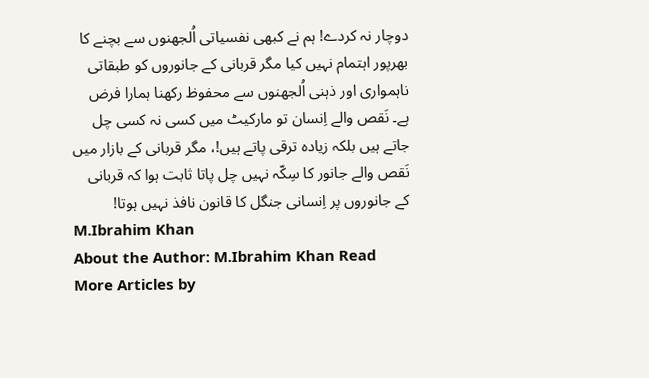دوچار نہ کردے! ہم نے کبھی نفسیاتی اُلجھنوں سے بچنے کا بھرپور اہتمام نہیں کیا مگر قربانی کے جانوروں کو طبقاتی ناہمواری اور ذہنی اُلجھنوں سے محفوظ رکھنا ہمارا فرض ہے۔ نَقص والے اِنسان تو مارکیٹ میں کسی نہ کسی چل جاتے ہیں بلکہ زیادہ ترقی پاتے ہیں!، مگر قربانی کے بازار میں نَقص والے جانور کا سِکّہ نہیں چل پاتا ثابت ہوا کہ قربانی کے جانوروں پر اِنسانی جنگل کا قانون نافذ نہیں ہوتا!
M.Ibrahim Khan
About the Author: M.Ibrahim Khan Read More Articles by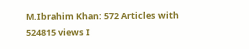M.Ibrahim Khan: 572 Articles with 524815 views I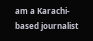am a Karachi-based journalist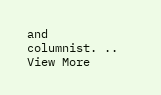and columnist. .. View More